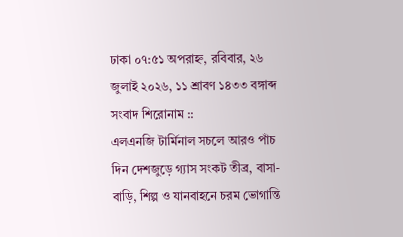ঢাকা ০৭:৫১ অপরাহ্ন, রবিবার, ২৬ জুলাই ২০২৬, ১১ শ্রাবণ ১৪৩৩ বঙ্গাব্দ
সংবাদ শিরোনাম ::
এলএনজি টার্মিনাল সচলে আরও পাঁচ দিন দেশজুড়ে গ্যাস সংকট তীব্র, বাসা-বাড়ি, শিল্প ও যানবাহনে চরম ভোগান্তি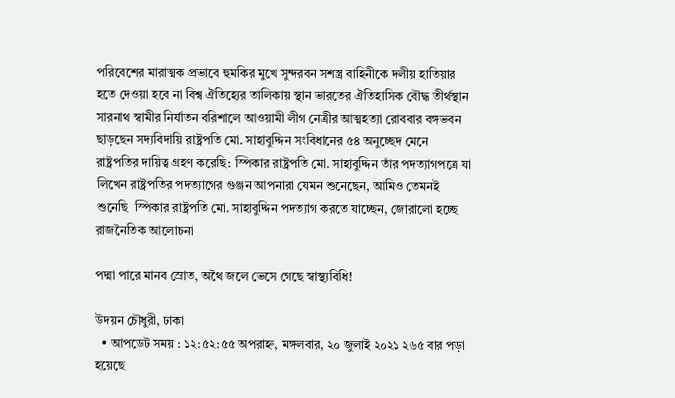পরিবেশের মারাত্মক প্রভাবে হুমকির মুখে সুন্দরবন সশস্ত্র বাহিনীকে দলীয় হাতিয়ার হতে দেওয়া হবে না বিশ্ব ঐতিহ্যের তালিকায় স্থান ভারতের ঐতিহাসিক বৌদ্ধ তীর্থস্থান সারনাথ স্বামীর নির্যাতন বরিশালে আওয়ামী লীগ নেত্রীর আত্মহত্যা রোববার বঙ্গভবন ছাড়ছেন সদ্যবিদায়ি রাষ্ট্রপতি মো. সাহাবুদ্দিন সংবিধানের ৫৪ অনুচ্ছেদ মেনে রাষ্ট্রপতির দায়িত্ব গ্রহণ করেছি: স্পিকার রাষ্ট্রপতি মো. সাহাবুদ্দিন তাঁর পদত্যাগপত্রে যা লিখেন রাষ্ট্রপতির পদত্যাগের গুঞ্জন আপনারা যেমন শুনেছেন, আমিও তেমনই শুনেছি  স্পিকার রাষ্ট্রপতি মো. সাহাবুদ্দিন পদত্যাগ করতে যাচ্ছেন, জোরালো হচ্ছে রাজনৈতিক আলোচনা

পদ্মা পারে মানব স্রোত, অথৈ জলে ভেসে গেছে স্বাস্থ্যবিধি!

উদয়ন চৌধুরী, ঢাকা
  • আপডেট সময় : ১২:৫২:৫৫ অপরাহ্ন, মঙ্গলবার, ২০ জুলাই ২০২১ ২৬৫ বার পড়া হয়েছে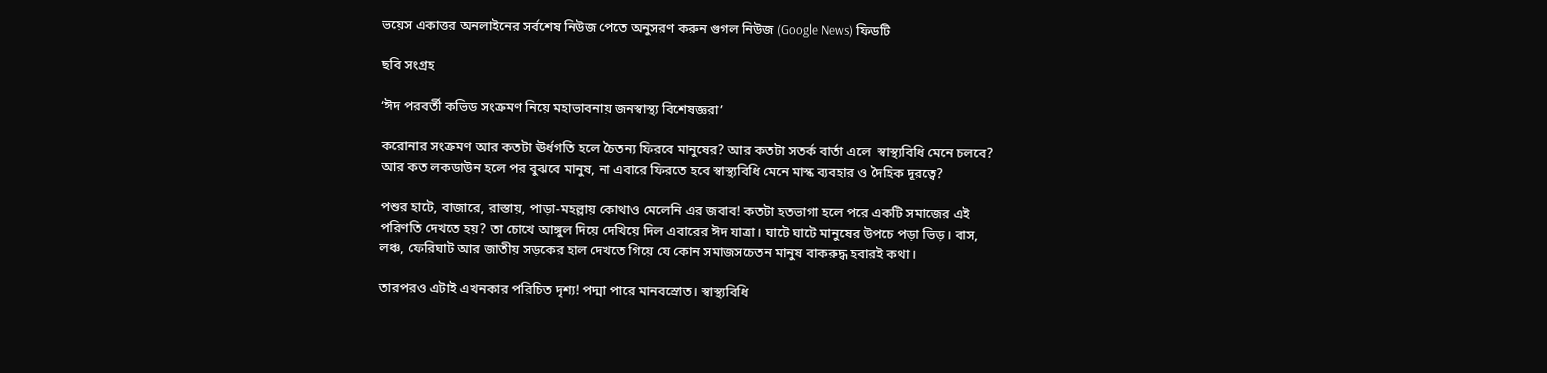ভয়েস একাত্তর অনলাইনের সর্বশেষ নিউজ পেতে অনুসরণ করুন গুগল নিউজ (Google News) ফিডটি

ছবি সংগ্রহ

‘ঈদ পরবর্তী কভিড সংক্রমণ নিয়ে মহাভাবনায় জনস্বাস্থ্য বিশেষজ্ঞরা’

করোনার সংক্রমণ আর কতটা ঊর্ধগতি হলে চৈতন্য ফিরবে মানুষের? আর কতটা সতর্ক বার্তা এলে  স্বাস্থ্যবিধি মেনে চলবে? আর কত লকডাউন হলে পর বুঝবে মানুষ, না এবারে ফিরতে হবে স্বাস্থ্যবিধি মেনে মাস্ক ব্যবহার ও দৈহিক দূরত্বে?

পশুর হাটে, বাজারে, রাস্তায়, পাড়া-মহল্লায় কোথাও মেলেনি এর জবাব! কতটা হতভাগা হলে পরে একটি সমাজের এই পরিণতি দেখতে হয়? তা চোখে আঙ্গুল দিয়ে দেখিয়ে দিল এবারের ঈদ যাত্রা। ঘাটে ঘাটে মানুষের উপচে পড়া ভিড়। বাস, লঞ্চ, ফেরিঘাট আর জাতীয় সড়কের হাল দেখতে গিয়ে যে কোন সমাজসচেতন মানুষ বাকরুদ্ধ হবারই কথা।

তারপরও এটাই এখনকার পরিচিত দৃশ্য! পদ্মা পারে মানবস্রোত। স্বাস্থ্যবিধি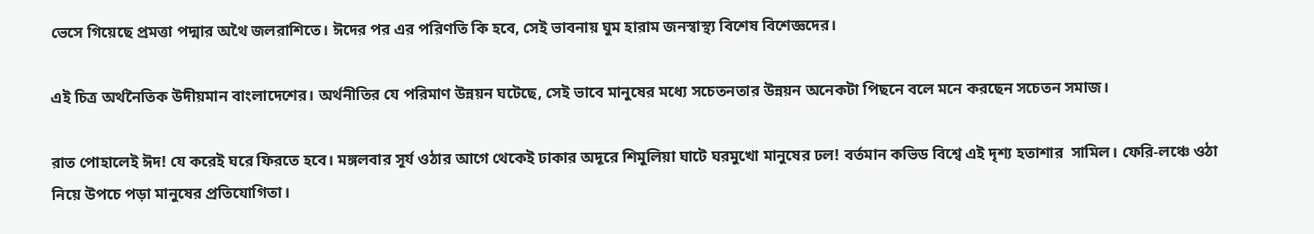ভেসে গিয়েছে প্রমত্তা পদ্মার অথৈ জলরাশিতে। ঈদের পর এর পরিণতি কি হবে, সেই ভাবনায় ঘুম হারাম জনস্বাস্থ্য বিশেষ বিশেজ্ঞদের।

এই চিত্র অর্থনৈতিক উদীয়মান বাংলাদেশের। অর্থনীতির যে পরিমাণ উন্নয়ন ঘটেছে, সেই ভাবে মানুষের মধ্যে সচেতনতার উন্নয়ন অনেকটা পিছনে বলে মনে করছেন সচেতন সমাজ।

রাত পোহালেই ঈদ! যে করেই ঘরে ফিরতে হবে। মঙ্গলবার সূর্য ওঠার আগে থেকেই ঢাকার অদূরে শিমুলিয়া ঘাটে ঘরমুখো মানুষের ঢল! বর্তমান কভিড বিশ্বে এই দৃশ্য হতাশার  সামিল। ফেরি-লঞ্চে ওঠা নিয়ে উপচে পড়া মানুষের প্রতিযোগিতা।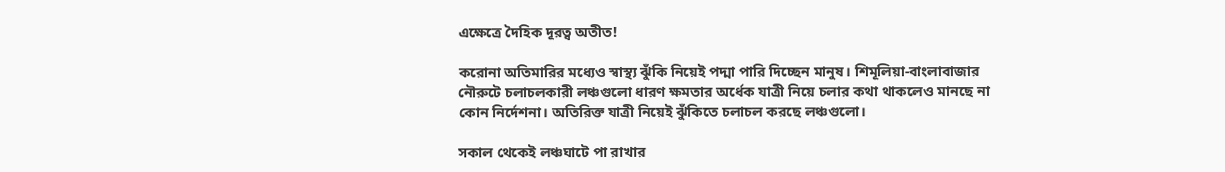এক্ষেত্রে দৈহিক দূরত্ব অতীত!

করোনা অতিমারির মধ্যেও স্বাস্থ্য ঝুঁকি নিয়েই পদ্মা পারি দিচ্ছেন মানুষ। শিমূলিয়া-বাংলাবাজার নৌরুটে চলাচলকারী লঞ্চগুলো ধারণ ক্ষমতার অর্ধেক যাত্রী নিয়ে চলার কথা থাকলেও মানছে না কোন নির্দেশনা। অতিরিক্ত যাত্রী নিয়েই ঝুঁকিতে চলাচল করছে লঞ্চগুলো।

সকাল থেকেই লঞ্চঘাটে পা রাখার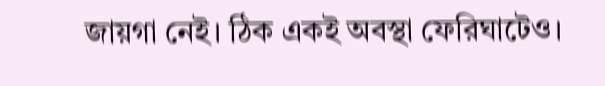জায়গা নেই। ঠিক একই অবস্থা ফেরিঘাটেও।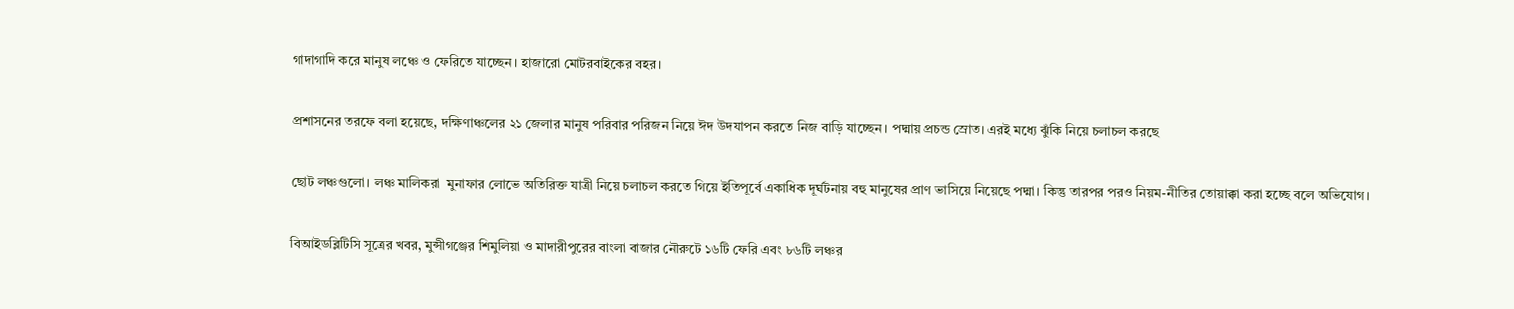গাদাগাদি করে মানুষ লঞ্চে ও ফেরিতে যাচ্ছেন। হাজারো মোটরবাইকের বহর।

প্রশাসনের তরফে বলা হয়েছে, দক্ষিণাঞ্চলের ২১ জেলার মানুষ পরিবার পরিজন নিয়ে ঈদ উদযাপন করতে নিজ বাড়ি যাচ্ছেন। পদ্মায় প্রচন্ড স্রোত। এরই মধ্যে ঝুঁকি নিয়ে চলাচল করছে

ছোট লঞ্চগুলো। লঞ্চ মালিকরা  মুনাফার লোভে অতিরিক্ত যাত্রী নিয়ে চলাচল করতে গিয়ে ইতিপূর্বে একাধিক দূর্ঘটনায় বহু মানুষের প্রাণ ভাসিয়ে নিয়েছে পদ্মা। কিন্তু তারপর পরও নিয়ম-নীতির তোয়াক্কা করা হচ্ছে বলে অভিযোগ।

বিআইডব্লিটিসি সূত্রের খবর, মুন্সীগঞ্জের শিমুলিয়া ও মাদারীপুরের বাংলা বাজার নৌরুটে ১৬টি ফেরি এবং ৮৬টি লঞ্চর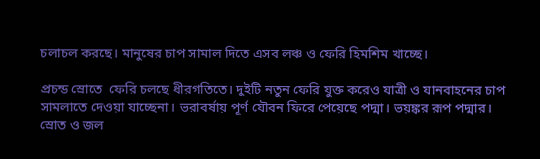চলাচল করছে। মানুষের চাপ সামাল দিতে এসব লঞ্চ ও ফেরি হিমশিম খাচ্ছে।

প্রচন্ড স্রোতে  ফেরি চলছে ধীরগতিতে। দুইটি নতুন ফেরি যুক্ত করেও যাত্রী ও যানবাহনের চাপ সামলাতে দেওয়া যাচ্ছেনা। ভরাবর্ষায় পূর্ণ যৌবন ফিরে পেয়েছে পদ্মা। ভয়ঙ্কর রূপ পদ্মার। স্রোত ও জল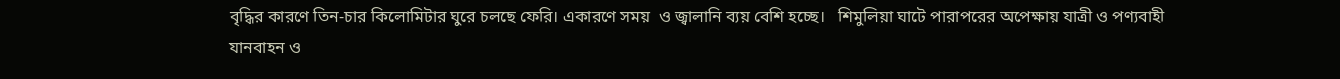বৃদ্ধির কারণে তিন-চার কিলোমিটার ঘুরে চলছে ফেরি। একারণে সময়  ও জ্বালানি ব্যয় বেশি হচ্ছে।   শিমুলিয়া ঘাটে পারাপরের অপেক্ষায় যাত্রী ও পণ্যবাহী যানবাহন ও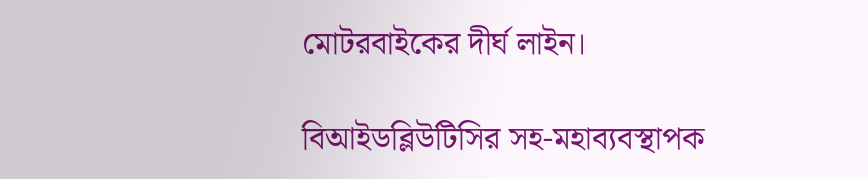মোটরবাইকের দীর্ঘ লাইন।

বিআইডব্লিউটিসির সহ-মহাব্যবস্থাপক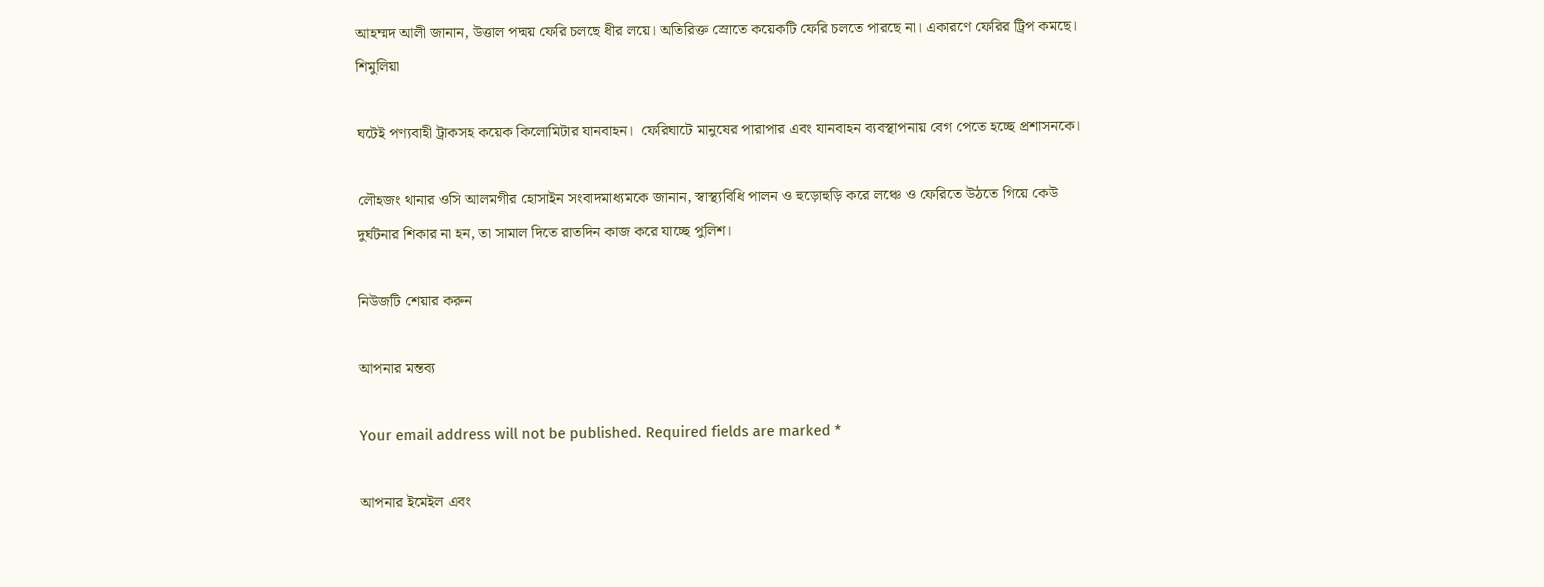আহম্মদ আলী জানান, উত্তাল পদ্ময় ফেরি চলছে ধীর লয়ে। অতিরিক্ত স্রোতে কয়েকটি ফেরি চলতে পারছে না। একারণে ফেরির ট্রিপ কমছে। শিমুলিয়া

ঘটেই পণ্যবাহী ট্রাকসহ কয়েক কিলোমিটার যানবাহন।  ফেরিঘাটে মানুষের পারাপার এবং যানবাহন ব্যবস্থাপনায় বেগ পেতে হচ্ছে প্রশাসনকে।

লৌহজং থানার ওসি আলমগীর হোসাইন সংবাদমাধ্যমকে জানান, স্বাস্থ্যবিধি পালন ও হুড়োহুড়ি করে লঞ্চে ও ফেরিতে উঠতে গিয়ে কেউ দুর্ঘটনার শিকার না হন, তা সামাল দিতে রাতদিন কাজ করে যাচ্ছে পুলিশ।

নিউজটি শেয়ার করুন

আপনার মন্তব্য

Your email address will not be published. Required fields are marked *

আপনার ইমেইল এবং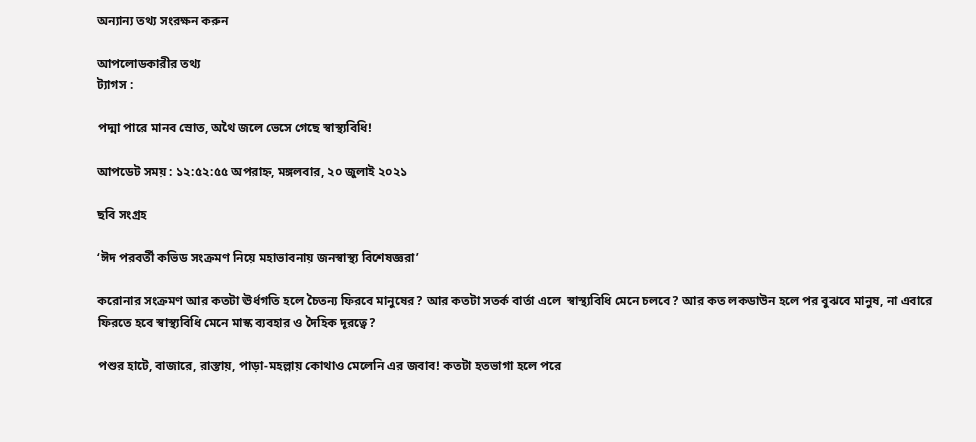অন্যান্য তথ্য সংরক্ষন করুন

আপলোডকারীর তথ্য
ট্যাগস :

পদ্মা পারে মানব স্রোত, অথৈ জলে ভেসে গেছে স্বাস্থ্যবিধি!

আপডেট সময় : ১২:৫২:৫৫ অপরাহ্ন, মঙ্গলবার, ২০ জুলাই ২০২১

ছবি সংগ্রহ

‘ঈদ পরবর্তী কভিড সংক্রমণ নিয়ে মহাভাবনায় জনস্বাস্থ্য বিশেষজ্ঞরা’

করোনার সংক্রমণ আর কতটা ঊর্ধগতি হলে চৈতন্য ফিরবে মানুষের? আর কতটা সতর্ক বার্তা এলে  স্বাস্থ্যবিধি মেনে চলবে? আর কত লকডাউন হলে পর বুঝবে মানুষ, না এবারে ফিরতে হবে স্বাস্থ্যবিধি মেনে মাস্ক ব্যবহার ও দৈহিক দূরত্বে?

পশুর হাটে, বাজারে, রাস্তায়, পাড়া-মহল্লায় কোথাও মেলেনি এর জবাব! কতটা হতভাগা হলে পরে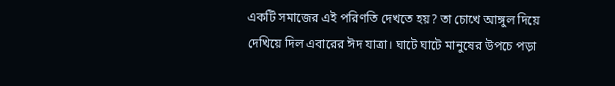একটি সমাজের এই পরিণতি দেখতে হয়? তা চোখে আঙ্গুল দিয়ে দেখিয়ে দিল এবারের ঈদ যাত্রা। ঘাটে ঘাটে মানুষের উপচে পড়া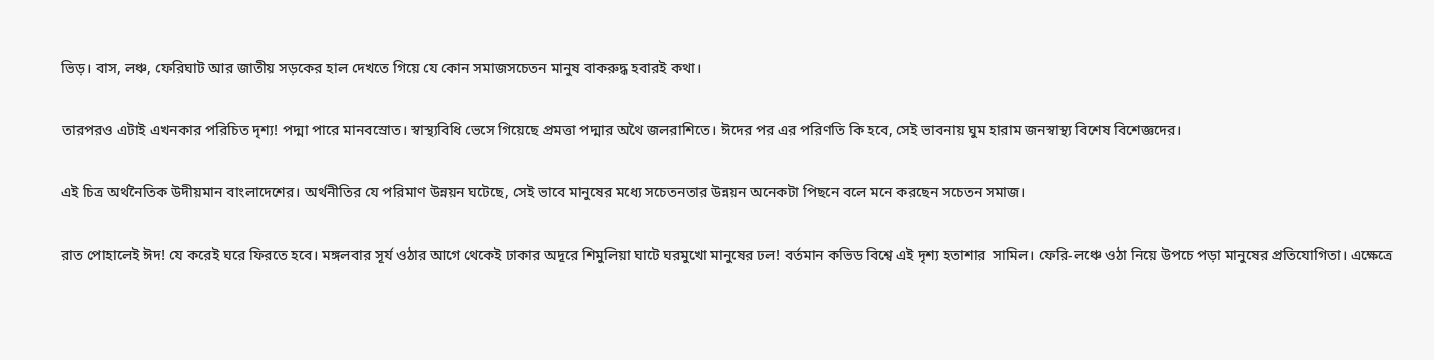ভিড়। বাস, লঞ্চ, ফেরিঘাট আর জাতীয় সড়কের হাল দেখতে গিয়ে যে কোন সমাজসচেতন মানুষ বাকরুদ্ধ হবারই কথা।

তারপরও এটাই এখনকার পরিচিত দৃশ্য! পদ্মা পারে মানবস্রোত। স্বাস্থ্যবিধি ভেসে গিয়েছে প্রমত্তা পদ্মার অথৈ জলরাশিতে। ঈদের পর এর পরিণতি কি হবে, সেই ভাবনায় ঘুম হারাম জনস্বাস্থ্য বিশেষ বিশেজ্ঞদের।

এই চিত্র অর্থনৈতিক উদীয়মান বাংলাদেশের। অর্থনীতির যে পরিমাণ উন্নয়ন ঘটেছে, সেই ভাবে মানুষের মধ্যে সচেতনতার উন্নয়ন অনেকটা পিছনে বলে মনে করছেন সচেতন সমাজ।

রাত পোহালেই ঈদ! যে করেই ঘরে ফিরতে হবে। মঙ্গলবার সূর্য ওঠার আগে থেকেই ঢাকার অদূরে শিমুলিয়া ঘাটে ঘরমুখো মানুষের ঢল! বর্তমান কভিড বিশ্বে এই দৃশ্য হতাশার  সামিল। ফেরি-লঞ্চে ওঠা নিয়ে উপচে পড়া মানুষের প্রতিযোগিতা। এক্ষেত্রে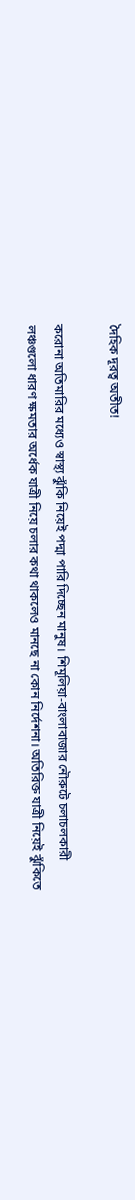দৈহিক দূরত্ব অতীত!

করোনা অতিমারির মধ্যেও স্বাস্থ্য ঝুঁকি নিয়েই পদ্মা পারি দিচ্ছেন মানুষ। শিমূলিয়া-বাংলাবাজার নৌরুটে চলাচলকারী লঞ্চগুলো ধারণ ক্ষমতার অর্ধেক যাত্রী নিয়ে চলার কথা থাকলেও মানছে না কোন নির্দেশনা। অতিরিক্ত যাত্রী নিয়েই ঝুঁকিতে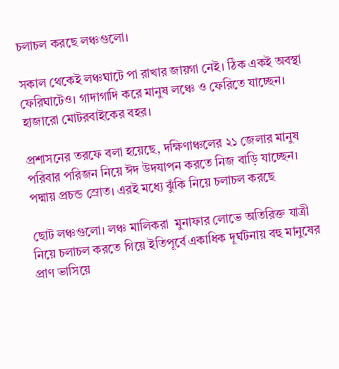চলাচল করছে লঞ্চগুলো।

সকাল থেকেই লঞ্চঘাটে পা রাখার জায়গা নেই। ঠিক একই অবস্থা ফেরিঘাটেও। গাদাগাদি করে মানুষ লঞ্চে ও ফেরিতে যাচ্ছেন। হাজারো মোটরবাইকের বহর।

প্রশাসনের তরফে বলা হয়েছে, দক্ষিণাঞ্চলের ২১ জেলার মানুষ পরিবার পরিজন নিয়ে ঈদ উদযাপন করতে নিজ বাড়ি যাচ্ছেন। পদ্মায় প্রচন্ড স্রোত। এরই মধ্যে ঝুঁকি নিয়ে চলাচল করছে

ছোট লঞ্চগুলো। লঞ্চ মালিকরা  মুনাফার লোভে অতিরিক্ত যাত্রী নিয়ে চলাচল করতে গিয়ে ইতিপূর্বে একাধিক দূর্ঘটনায় বহু মানুষের প্রাণ ভাসিয়ে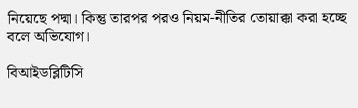নিয়েছে পদ্মা। কিন্তু তারপর পরও নিয়ম-নীতির তোয়াক্কা করা হচ্ছে বলে অভিযোগ।

বিআইডব্লিটিসি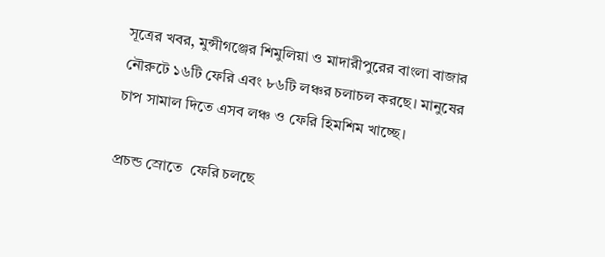সূত্রের খবর, মুন্সীগঞ্জের শিমুলিয়া ও মাদারীপুরের বাংলা বাজার নৌরুটে ১৬টি ফেরি এবং ৮৬টি লঞ্চর চলাচল করছে। মানুষের চাপ সামাল দিতে এসব লঞ্চ ও ফেরি হিমশিম খাচ্ছে।

প্রচন্ড স্রোতে  ফেরি চলছে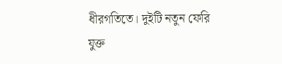ধীরগতিতে। দুইটি নতুন ফেরি যুক্ত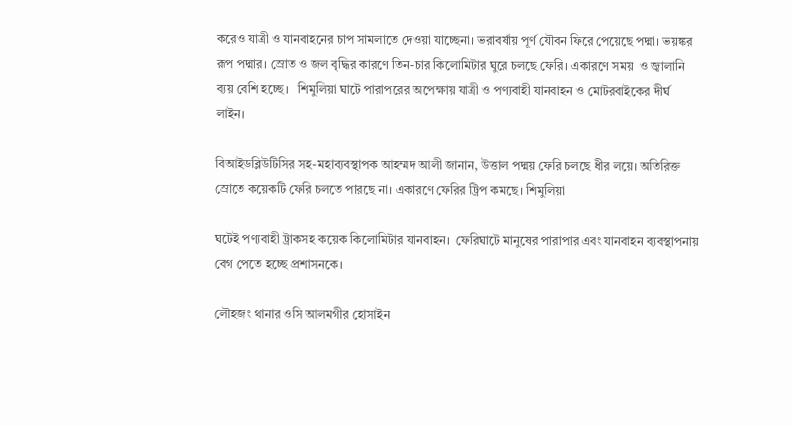করেও যাত্রী ও যানবাহনের চাপ সামলাতে দেওয়া যাচ্ছেনা। ভরাবর্ষায় পূর্ণ যৌবন ফিরে পেয়েছে পদ্মা। ভয়ঙ্কর রূপ পদ্মার। স্রোত ও জল বৃদ্ধির কারণে তিন-চার কিলোমিটার ঘুরে চলছে ফেরি। একারণে সময়  ও জ্বালানি ব্যয় বেশি হচ্ছে।   শিমুলিয়া ঘাটে পারাপরের অপেক্ষায় যাত্রী ও পণ্যবাহী যানবাহন ও মোটরবাইকের দীর্ঘ লাইন।

বিআইডব্লিউটিসির সহ-মহাব্যবস্থাপক আহম্মদ আলী জানান, উত্তাল পদ্ময় ফেরি চলছে ধীর লয়ে। অতিরিক্ত স্রোতে কয়েকটি ফেরি চলতে পারছে না। একারণে ফেরির ট্রিপ কমছে। শিমুলিয়া

ঘটেই পণ্যবাহী ট্রাকসহ কয়েক কিলোমিটার যানবাহন।  ফেরিঘাটে মানুষের পারাপার এবং যানবাহন ব্যবস্থাপনায় বেগ পেতে হচ্ছে প্রশাসনকে।

লৌহজং থানার ওসি আলমগীর হোসাইন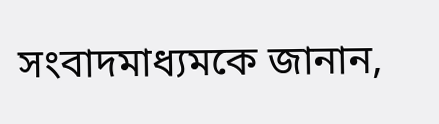সংবাদমাধ্যমকে জানান,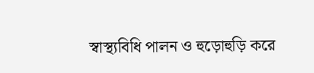স্বাস্থ্যবিধি পালন ও হুড়োহুড়ি করে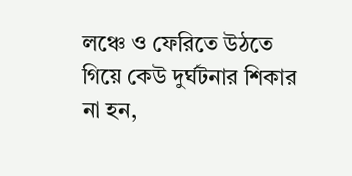লঞ্চে ও ফেরিতে উঠতে গিয়ে কেউ দুর্ঘটনার শিকার না হন,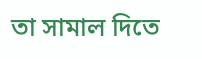তা সামাল দিতে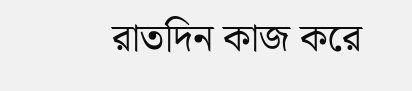রাতদিন কাজ করে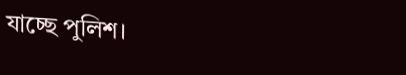যাচ্ছে পুলিশ।